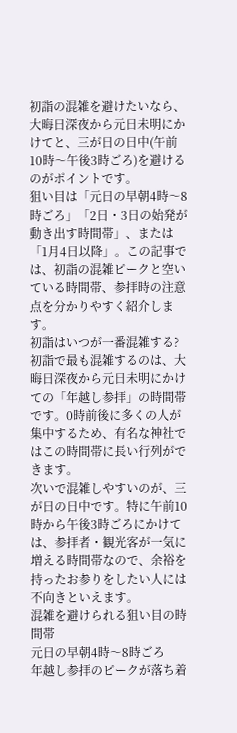初詣の混雑を避けたいなら、大晦日深夜から元日未明にかけてと、三が日の日中(午前10時〜午後3時ごろ)を避けるのがポイントです。
狙い目は「元日の早朝4時〜8時ごろ」「2日・3日の始発が動き出す時間帯」、または「1月4日以降」。この記事では、初詣の混雑ピークと空いている時間帯、参拝時の注意点を分かりやすく紹介します。
初詣はいつが一番混雑する?
初詣で最も混雑するのは、大晦日深夜から元日未明にかけての「年越し参拝」の時間帯です。0時前後に多くの人が集中するため、有名な神社ではこの時間帯に長い行列ができます。
次いで混雑しやすいのが、三が日の日中です。特に午前10時から午後3時ごろにかけては、参拝者・観光客が一気に増える時間帯なので、余裕を持ったお参りをしたい人には不向きといえます。
混雑を避けられる狙い目の時間帯
元日の早朝4時〜8時ごろ
年越し参拝のピークが落ち着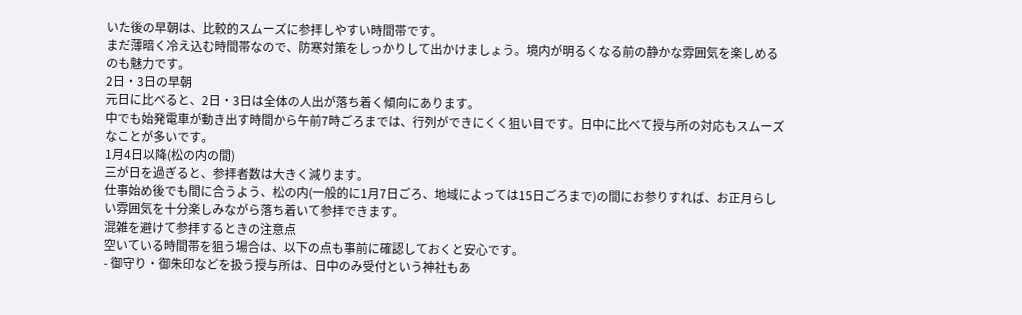いた後の早朝は、比較的スムーズに参拝しやすい時間帯です。
まだ薄暗く冷え込む時間帯なので、防寒対策をしっかりして出かけましょう。境内が明るくなる前の静かな雰囲気を楽しめるのも魅力です。
2日・3日の早朝
元日に比べると、2日・3日は全体の人出が落ち着く傾向にあります。
中でも始発電車が動き出す時間から午前7時ごろまでは、行列ができにくく狙い目です。日中に比べて授与所の対応もスムーズなことが多いです。
1月4日以降(松の内の間)
三が日を過ぎると、参拝者数は大きく減ります。
仕事始め後でも間に合うよう、松の内(一般的に1月7日ごろ、地域によっては15日ごろまで)の間にお参りすれば、お正月らしい雰囲気を十分楽しみながら落ち着いて参拝できます。
混雑を避けて参拝するときの注意点
空いている時間帯を狙う場合は、以下の点も事前に確認しておくと安心です。
- 御守り・御朱印などを扱う授与所は、日中のみ受付という神社もあ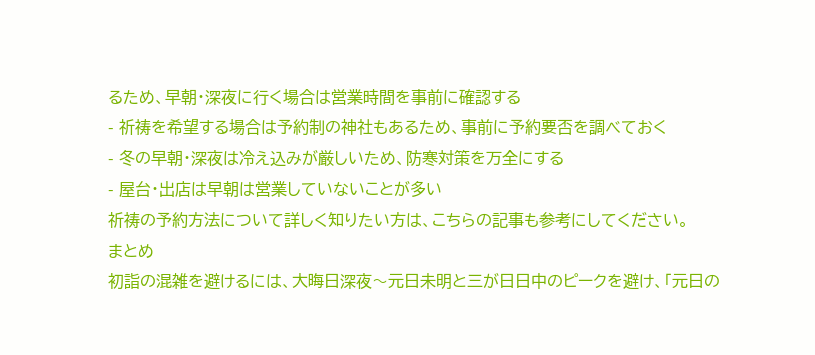るため、早朝・深夜に行く場合は営業時間を事前に確認する
- 祈祷を希望する場合は予約制の神社もあるため、事前に予約要否を調べておく
- 冬の早朝・深夜は冷え込みが厳しいため、防寒対策を万全にする
- 屋台・出店は早朝は営業していないことが多い
祈祷の予約方法について詳しく知りたい方は、こちらの記事も参考にしてください。
まとめ
初詣の混雑を避けるには、大晦日深夜〜元日未明と三が日日中のピークを避け、「元日の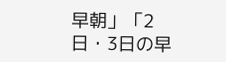早朝」「2日・3日の早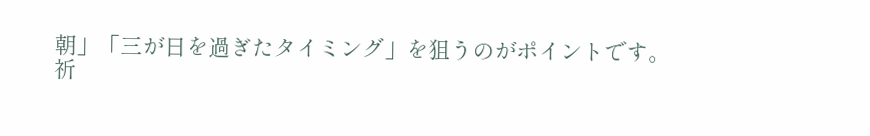朝」「三が日を過ぎたタイミング」を狙うのがポイントです。
祈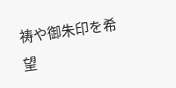祷や御朱印を希望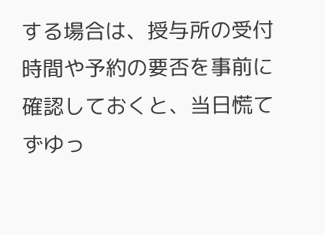する場合は、授与所の受付時間や予約の要否を事前に確認しておくと、当日慌てずゆっ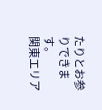たりとお参りできます。
関東エリア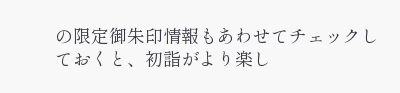の限定御朱印情報もあわせてチェックしておくと、初詣がより楽し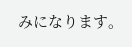みになります。